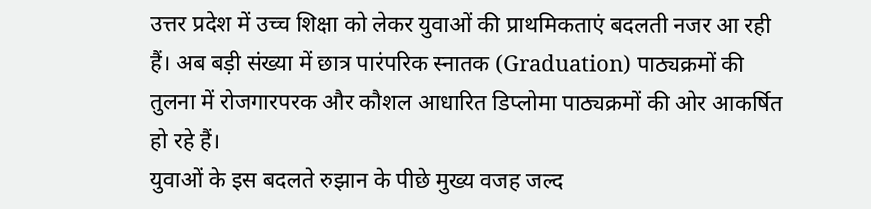उत्तर प्रदेश में उच्च शिक्षा को लेकर युवाओं की प्राथमिकताएं बदलती नजर आ रही हैं। अब बड़ी संख्या में छात्र पारंपरिक स्नातक (Graduation) पाठ्यक्रमों की तुलना में रोजगारपरक और कौशल आधारित डिप्लोमा पाठ्यक्रमों की ओर आकर्षित हो रहे हैं।
युवाओं के इस बदलते रुझान के पीछे मुख्य वजह जल्द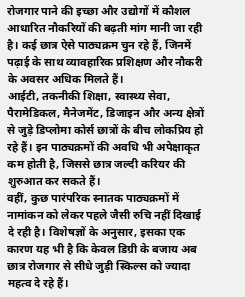रोजगार पाने की इच्छा और उद्योगों में कौशल आधारित नौकरियों की बढ़ती मांग मानी जा रही है। कई छात्र ऐसे पाठ्यक्रम चुन रहे हैं, जिनमें पढ़ाई के साथ व्यावहारिक प्रशिक्षण और नौकरी के अवसर अधिक मिलते हैं।
आईटी, तकनीकी शिक्षा, स्वास्थ्य सेवा, पैरामेडिकल, मैनेजमेंट, डिजाइन और अन्य क्षेत्रों से जुड़े डिप्लोमा कोर्स छात्रों के बीच लोकप्रिय हो रहे हैं। इन पाठ्यक्रमों की अवधि भी अपेक्षाकृत कम होती है, जिससे छात्र जल्दी करियर की शुरुआत कर सकते हैं।
वहीं, कुछ पारंपरिक स्नातक पाठ्यक्रमों में नामांकन को लेकर पहले जैसी रुचि नहीं दिखाई दे रही है। विशेषज्ञों के अनुसार, इसका एक कारण यह भी है कि केवल डिग्री के बजाय अब छात्र रोजगार से सीधे जुड़ी स्किल्स को ज्यादा महत्व दे रहे हैं।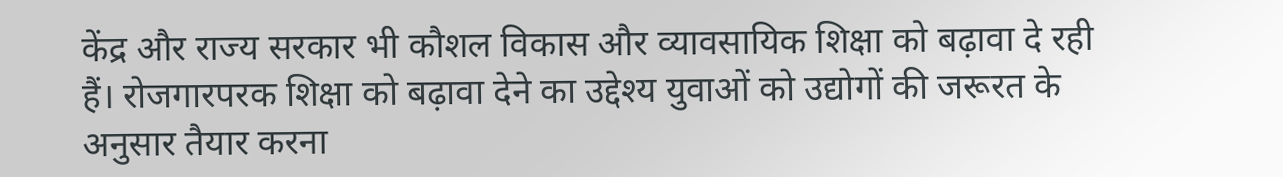केंद्र और राज्य सरकार भी कौशल विकास और व्यावसायिक शिक्षा को बढ़ावा दे रही हैं। रोजगारपरक शिक्षा को बढ़ावा देने का उद्देश्य युवाओं को उद्योगों की जरूरत के अनुसार तैयार करना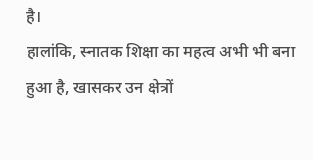है।
हालांकि, स्नातक शिक्षा का महत्व अभी भी बना हुआ है, खासकर उन क्षेत्रों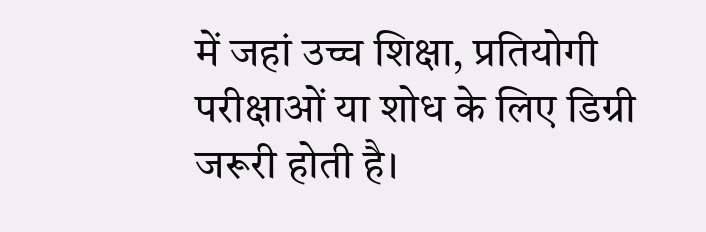में जहां उच्च शिक्षा, प्रतियोगी परीक्षाओं या शोध के लिए डिग्री जरूरी होती है।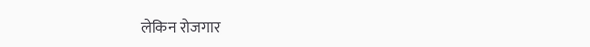लेकिन रोजगार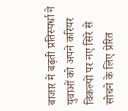बाजार में बढ़ती प्रतिस्पर्धा ने युवाओं को अपने करियर विकल्पों पर नए सिरे से सोचने के लिए प्रेरित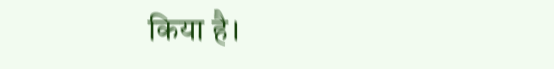किया है।